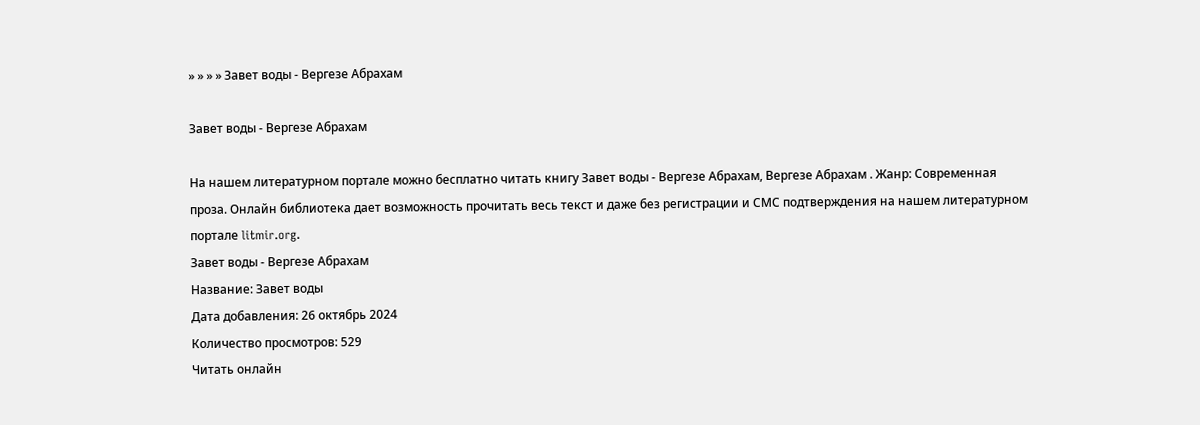» » » » Завет воды - Вергезе Абрахам

Завет воды - Вергезе Абрахам

На нашем литературном портале можно бесплатно читать книгу Завет воды - Вергезе Абрахам, Вергезе Абрахам . Жанр: Современная проза. Онлайн библиотека дает возможность прочитать весь текст и даже без регистрации и СМС подтверждения на нашем литературном портале litmir.org.
Завет воды - Вергезе Абрахам
Название: Завет воды
Дата добавления: 26 октябрь 2024
Количество просмотров: 529
Читать онлайн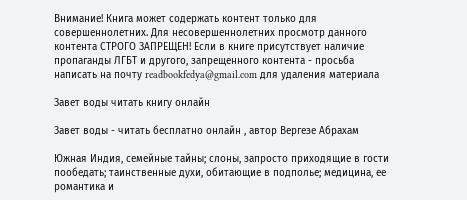Внимание! Книга может содержать контент только для совершеннолетних. Для несовершеннолетних просмотр данного контента СТРОГО ЗАПРЕЩЕН! Если в книге присутствует наличие пропаганды ЛГБТ и другого, запрещенного контента - просьба написать на почту readbookfedya@gmail.com для удаления материала

Завет воды читать книгу онлайн

Завет воды - читать бесплатно онлайн , автор Вергезе Абрахам

Южная Индия, семейные тайны; слоны, запросто приходящие в гости пообедать; таинственные духи, обитающие в подполье; медицина, ее романтика и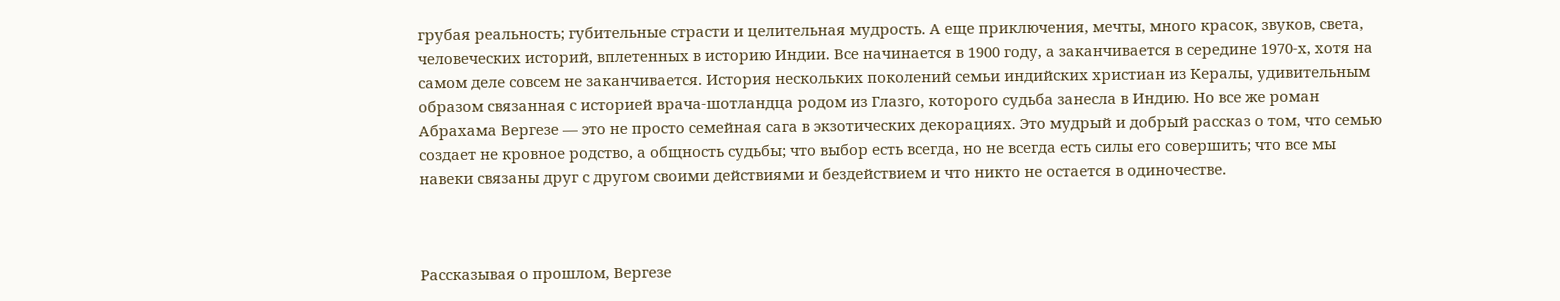грубая реальность; губительные страсти и целительная мудрость. А еще приключения, мечты, много красок, звуков, света, человеческих историй, вплетенных в историю Индии. Все начинается в 1900 году, а заканчивается в середине 1970-х, хотя на самом деле совсем не заканчивается. История нескольких поколений семьи индийских христиан из Кералы, удивительным образом связанная с историей врача-шотландца родом из Глазго, которого судьба занесла в Индию. Но все же роман Абрахама Вергезе — это не просто семейная сага в экзотических декорациях. Это мудрый и добрый рассказ о том, что семью создает не кровное родство, а общность судьбы; что выбор есть всегда, но не всегда есть силы его совершить; что все мы навеки связаны друг с другом своими действиями и бездействием и что никто не остается в одиночестве.



Рассказывая о прошлом, Вергезе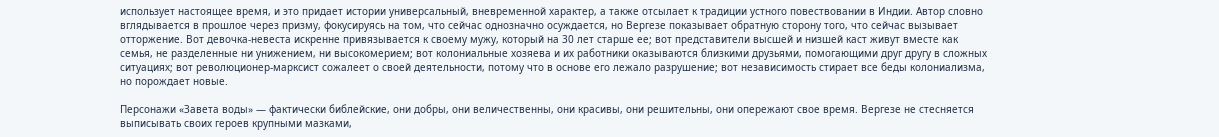использует настоящее время, и это придает истории универсальный, вневременной характер, а также отсылает к традиции устного повествовании в Индии. Автор словно вглядывается в прошлое через призму, фокусируясь на том, что сейчас однозначно осуждается, но Вергезе показывает обратную сторону того, что сейчас вызывает отторжение. Вот девочка-невеста искренне привязывается к своему мужу, который на 30 лет старше ее; вот представители высшей и низшей каст живут вместе как семья, не разделенные ни унижением, ни высокомерием; вот колониальные хозяева и их работники оказываются близкими друзьями, помогающими друг другу в сложных ситуациях; вот революционер-марксист сожалеет о своей деятельности, потому что в основе его лежало разрушение; вот независимость стирает все беды колониализма, но порождает новые.

Персонажи «Завета воды» — фактически библейские, они добры, они величественны, они красивы, они решительны, они опережают свое время. Вергезе не стесняется выписывать своих героев крупными мазками,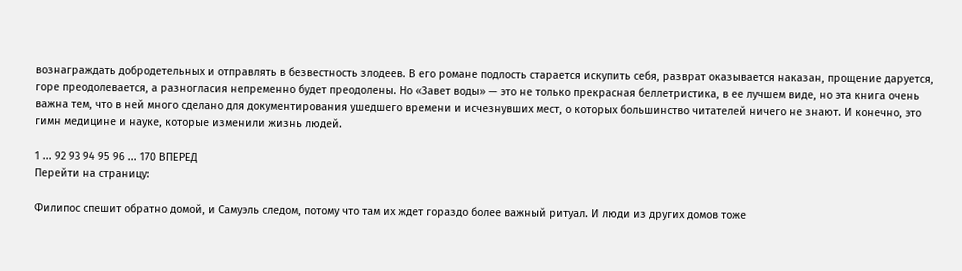вознаграждать добродетельных и отправлять в безвестность злодеев. В его романе подлость старается искупить себя, разврат оказывается наказан, прощение даруется, горе преодолевается, а разногласия непременно будет преодолены. Но «Завет воды» — это не только прекрасная беллетристика, в ее лучшем виде, но эта книга очень важна тем, что в ней много сделано для документирования ушедшего времени и исчезнувших мест, о которых большинство читателей ничего не знают. И конечно, это гимн медицине и науке, которые изменили жизнь людей.

1 ... 92 93 94 95 96 ... 170 ВПЕРЕД
Перейти на страницу:

Филипос спешит обратно домой, и Самуэль следом, потому что там их ждет гораздо более важный ритуал. И люди из других домов тоже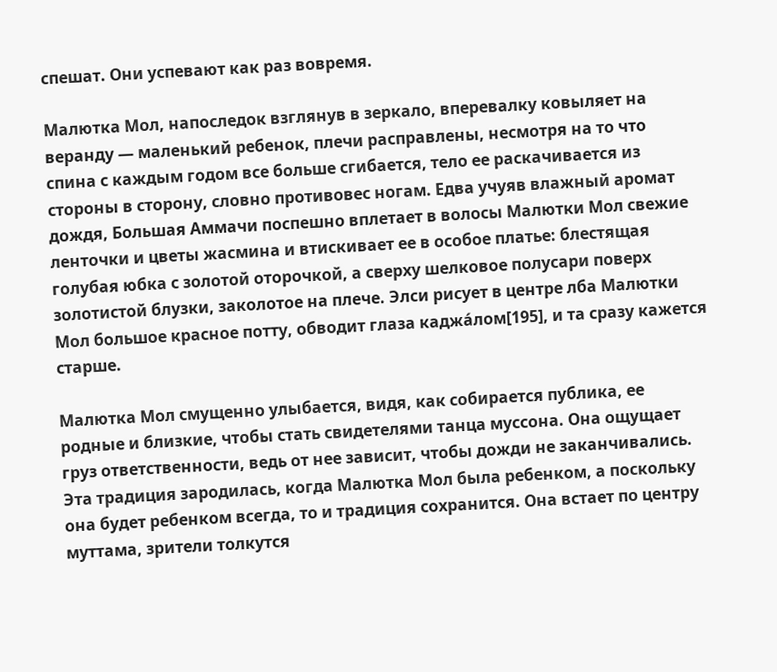спешат. Они успевают как раз вовремя.

Малютка Мол, напоследок взглянув в зеркало, вперевалку ковыляет на веранду — маленький ребенок, плечи расправлены, несмотря на то что спина с каждым годом все больше сгибается, тело ее раскачивается из стороны в сторону, словно противовес ногам. Едва учуяв влажный аромат дождя, Большая Аммачи поспешно вплетает в волосы Малютки Мол свежие ленточки и цветы жасмина и втискивает ее в особое платье: блестящая голубая юбка с золотой оторочкой, а сверху шелковое полусари поверх золотистой блузки, заколотое на плече. Элси рисует в центре лба Малютки Мол большое красное потту, обводит глаза каджа́лом[195], и та сразу кажется старше.

Малютка Мол смущенно улыбается, видя, как собирается публика, ее родные и близкие, чтобы стать свидетелями танца муссона. Она ощущает груз ответственности, ведь от нее зависит, чтобы дожди не заканчивались. Эта традиция зародилась, когда Малютка Мол была ребенком, а поскольку она будет ребенком всегда, то и традиция сохранится. Она встает по центру муттама, зрители толкутся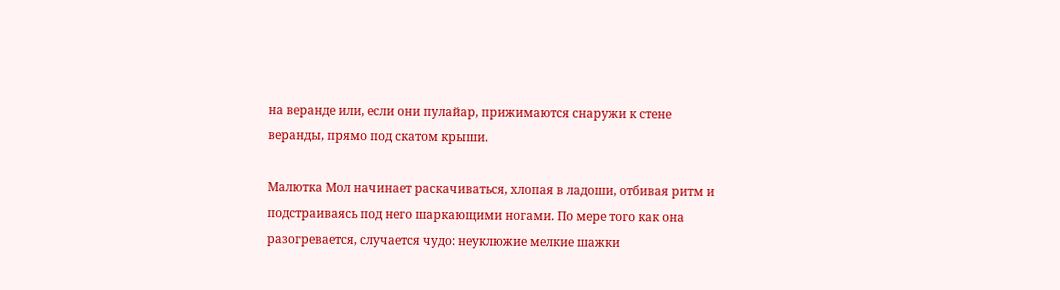на веранде или, если они пулайар, прижимаются снаружи к стене веранды, прямо под скатом крыши.

Малютка Мол начинает раскачиваться, хлопая в ладоши, отбивая ритм и подстраиваясь под него шаркающими ногами. По мере того как она разогревается, случается чудо: неуклюжие мелкие шажки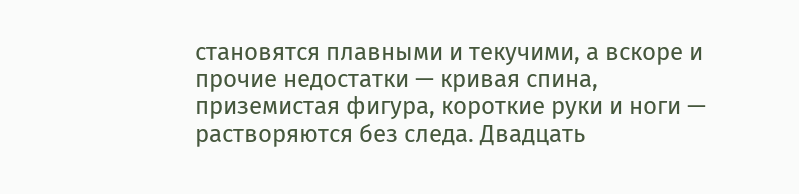становятся плавными и текучими, а вскоре и прочие недостатки — кривая спина, приземистая фигура, короткие руки и ноги — растворяются без следа. Двадцать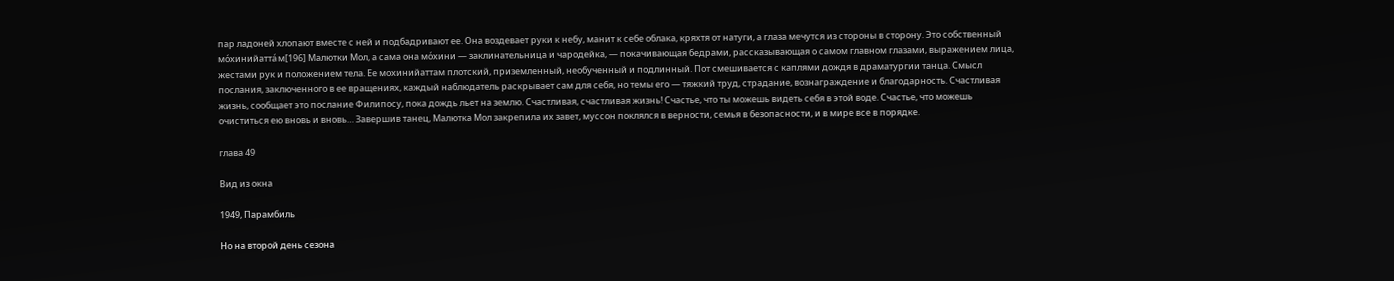пар ладоней хлопают вместе с ней и подбадривают ее. Она воздевает руки к небу, манит к себе облака, кряхтя от натуги, а глаза мечутся из стороны в сторону. Это собственный мо́хинийатта́м[196] Малютки Мол, а сама она мо́хини — заклинательница и чародейка, — покачивающая бедрами, рассказывающая о самом главном глазами, выражением лица, жестами рук и положением тела. Ее мохинийаттам плотский, приземленный, необученный и подлинный. Пот смешивается с каплями дождя в драматургии танца. Смысл послания, заключенного в ее вращениях, каждый наблюдатель раскрывает сам для себя, но темы его — тяжкий труд, страдание, вознаграждение и благодарность. Счастливая жизнь, сообщает это послание Филипосу, пока дождь льет на землю. Счастливая, счастливая жизнь! Счастье, что ты можешь видеть себя в этой воде. Счастье, что можешь очиститься ею вновь и вновь… Завершив танец, Малютка Мол закрепила их завет, муссон поклялся в верности, семья в безопасности, и в мире все в порядке.

глава 49

Вид из окна

1949, Парамбиль

Но на второй день сезона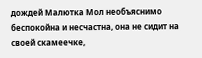дождей Малютка Мол необъяснимо беспокойна и несчастна, она не сидит на своей скамеечке,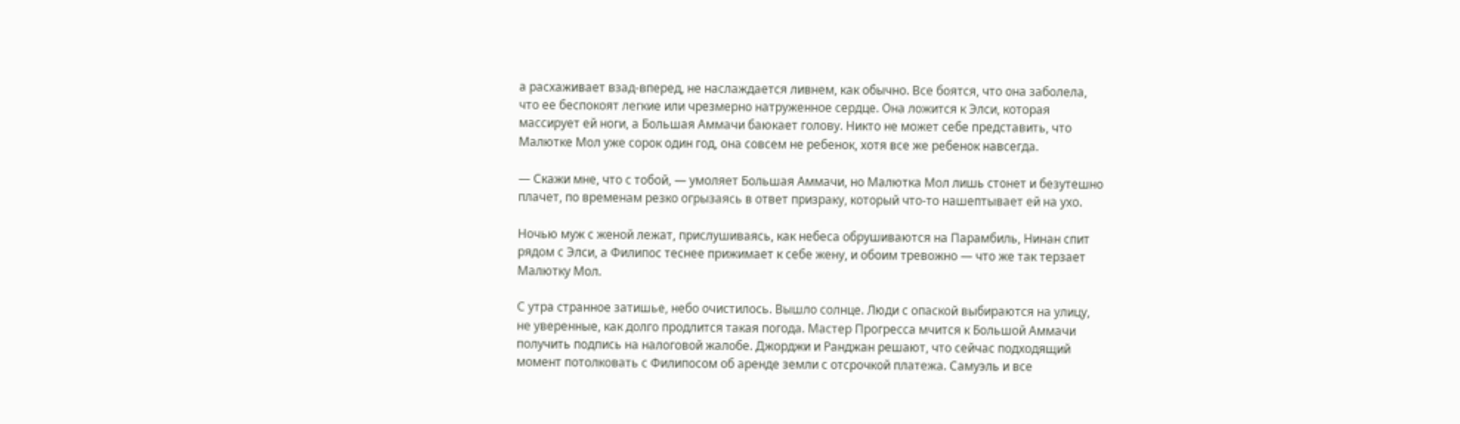а расхаживает взад-вперед, не наслаждается ливнем, как обычно. Все боятся, что она заболела, что ее беспокоят легкие или чрезмерно натруженное сердце. Она ложится к Элси, которая массирует ей ноги, а Большая Аммачи баюкает голову. Никто не может себе представить, что Малютке Мол уже сорок один год, она совсем не ребенок, хотя все же ребенок навсегда.

— Скажи мне, что с тобой, — умоляет Большая Аммачи, но Малютка Мол лишь стонет и безутешно плачет, по временам резко огрызаясь в ответ призраку, который что-то нашептывает ей на ухо.

Ночью муж с женой лежат, прислушиваясь, как небеса обрушиваются на Парамбиль, Нинан спит рядом с Элси, а Филипос теснее прижимает к себе жену, и обоим тревожно — что же так терзает Малютку Мол.

С утра странное затишье, небо очистилось. Вышло солнце. Люди с опаской выбираются на улицу, не уверенные, как долго продлится такая погода. Мастер Прогресса мчится к Большой Аммачи получить подпись на налоговой жалобе. Джорджи и Ранджан решают, что сейчас подходящий момент потолковать с Филипосом об аренде земли с отсрочкой платежа. Самуэль и все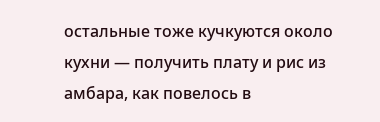остальные тоже кучкуются около кухни — получить плату и рис из амбара, как повелось в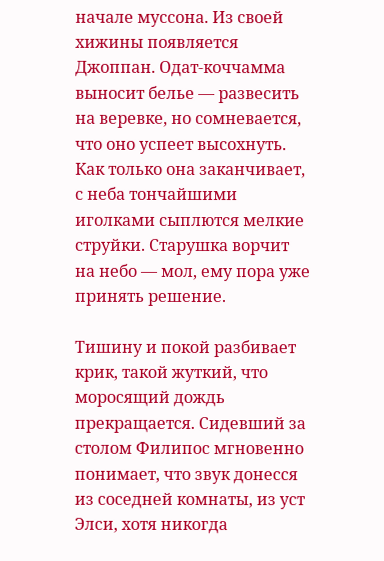начале муссона. Из своей хижины появляется Джоппан. Одат-коччамма выносит белье — развесить на веревке, но сомневается, что оно успеет высохнуть. Как только она заканчивает, с неба тончайшими иголками сыплются мелкие струйки. Старушка ворчит на небо — мол, ему пора уже принять решение.

Тишину и покой разбивает крик, такой жуткий, что моросящий дождь прекращается. Сидевший за столом Филипос мгновенно понимает, что звук донесся из соседней комнаты, из уст Элси, хотя никогда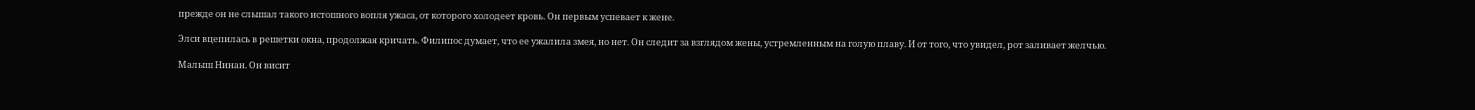прежде он не слышал такого истошного вопля ужаса, от которого холодеет кровь. Он первым успевает к жене.

Элси вцепилась в решетки окна, продолжая кричать. Филипос думает, что ее ужалила змея, но нет. Он следит за взглядом жены, устремленным на голую плаву. И от того, что увидел, рот заливает желчью.

Малыш Нинан. Он висит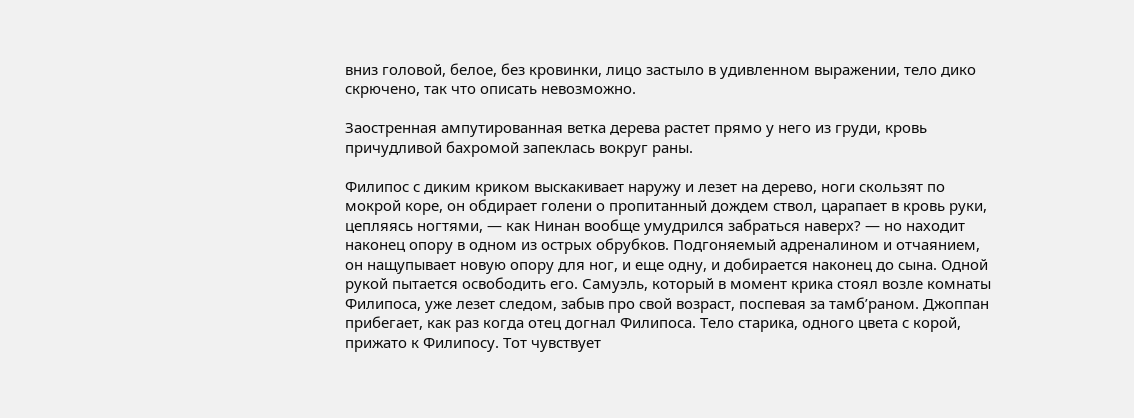вниз головой, белое, без кровинки, лицо застыло в удивленном выражении, тело дико скрючено, так что описать невозможно.

Заостренная ампутированная ветка дерева растет прямо у него из груди, кровь причудливой бахромой запеклась вокруг раны.

Филипос с диким криком выскакивает наружу и лезет на дерево, ноги скользят по мокрой коре, он обдирает голени о пропитанный дождем ствол, царапает в кровь руки, цепляясь ногтями, — как Нинан вообще умудрился забраться наверх? — но находит наконец опору в одном из острых обрубков. Подгоняемый адреналином и отчаянием, он нащупывает новую опору для ног, и еще одну, и добирается наконец до сына. Одной рукой пытается освободить его. Самуэль, который в момент крика стоял возле комнаты Филипоса, уже лезет следом, забыв про свой возраст, поспевая за тамб’раном. Джоппан прибегает, как раз когда отец догнал Филипоса. Тело старика, одного цвета с корой, прижато к Филипосу. Тот чувствует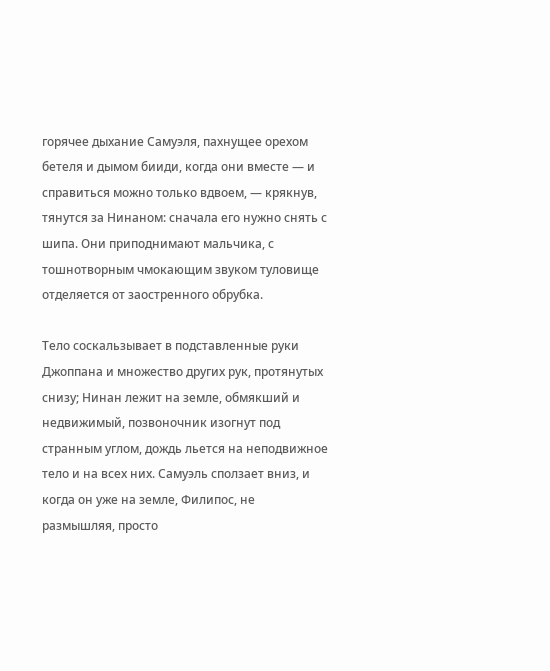горячее дыхание Самуэля, пахнущее орехом бетеля и дымом бииди, когда они вместе — и справиться можно только вдвоем, — крякнув, тянутся за Нинаном: сначала его нужно снять с шипа. Они приподнимают мальчика, с тошнотворным чмокающим звуком туловище отделяется от заостренного обрубка.

Тело соскальзывает в подставленные руки Джоппана и множество других рук, протянутых снизу; Нинан лежит на земле, обмякший и недвижимый, позвоночник изогнут под странным углом, дождь льется на неподвижное тело и на всех них. Самуэль сползает вниз, и когда он уже на земле, Филипос, не размышляя, просто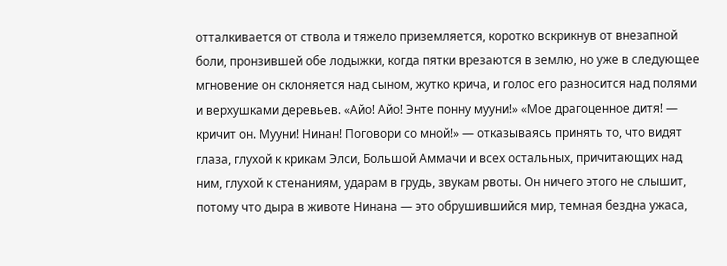отталкивается от ствола и тяжело приземляется, коротко вскрикнув от внезапной боли, пронзившей обе лодыжки, когда пятки врезаются в землю, но уже в следующее мгновение он склоняется над сыном, жутко крича, и голос его разносится над полями и верхушками деревьев. «Айо! Айо! Энте понну мууни!» «Мое драгоценное дитя! — кричит он. Мууни! Нинан! Поговори со мной!» — отказываясь принять то, что видят глаза, глухой к крикам Элси, Большой Аммачи и всех остальных, причитающих над ним, глухой к стенаниям, ударам в грудь, звукам рвоты. Он ничего этого не слышит, потому что дыра в животе Нинана — это обрушившийся мир, темная бездна ужаса,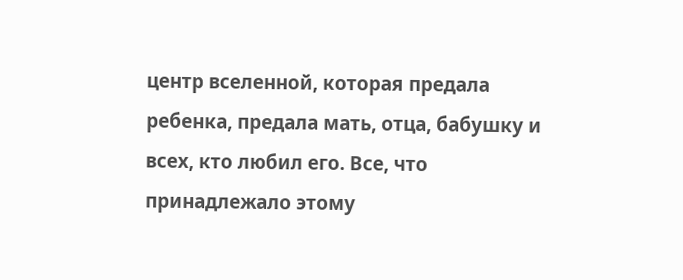центр вселенной, которая предала ребенка, предала мать, отца, бабушку и всех, кто любил его. Все, что принадлежало этому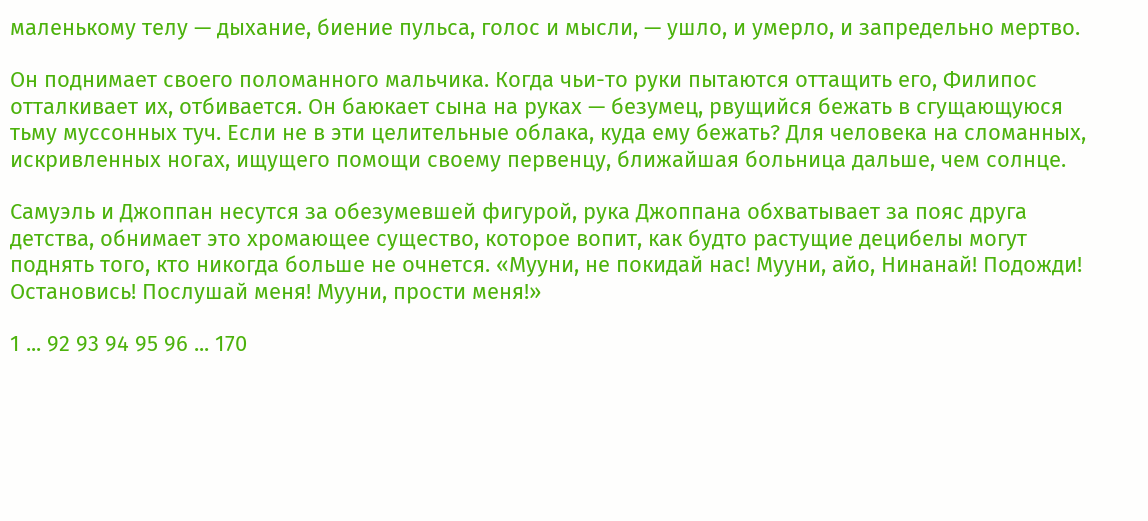маленькому телу — дыхание, биение пульса, голос и мысли, — ушло, и умерло, и запредельно мертво.

Он поднимает своего поломанного мальчика. Когда чьи-то руки пытаются оттащить его, Филипос отталкивает их, отбивается. Он баюкает сына на руках — безумец, рвущийся бежать в сгущающуюся тьму муссонных туч. Если не в эти целительные облака, куда ему бежать? Для человека на сломанных, искривленных ногах, ищущего помощи своему первенцу, ближайшая больница дальше, чем солнце.

Самуэль и Джоппан несутся за обезумевшей фигурой, рука Джоппана обхватывает за пояс друга детства, обнимает это хромающее существо, которое вопит, как будто растущие децибелы могут поднять того, кто никогда больше не очнется. «Мууни, не покидай нас! Мууни, айо, Нинанай! Подожди! Остановись! Послушай меня! Мууни, прости меня!»

1 ... 92 93 94 95 96 ... 170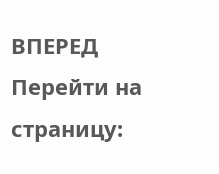ВПЕРЕД
Перейти на страницу: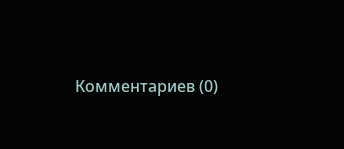Комментариев (0)